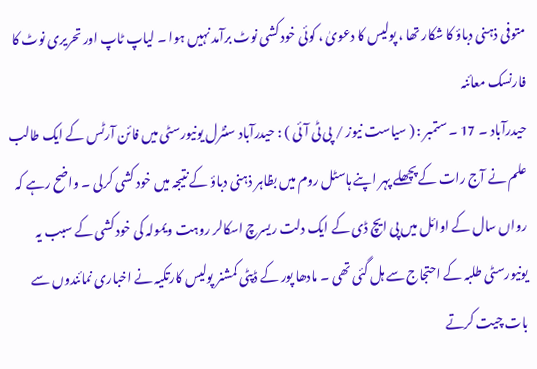متوفی ذہنی دباؤ کا شکار تھا ، پولیس کا دعویٰ ، کوئی خود کشی نوٹ برآمد نہیں ہوا ۔ لیاپ ٹاپ اور تحریری نوٹ کا فارنسک معائنہ
حیدرآباد ۔ 17 ۔ ستمبر : ( سیاست نیوز / پی ٹی آئی ) : حیدرآباد سنٹرل یونیورسٹی میں فائن آرٹس کے ایک طالب علم نے آج رات کے پچھلے پہر اپنے ہاسٹل روم میں بظاہر ذہنی دباؤ کے نتیجہ میں خود کشی کرلی ۔ واضح رہے کہ رواں سال کے اوائل میں پی ایچ ڈی کے ایک دلت ریسرچ اسکالر روہت ویمولہ کی خود کشی کے سبب یہ یونیورسٹی طلبہ کے احتجاج سے ہل گئی تھی ۔ مادھا پور کے ڈپٹی کمشنر پولیس کارتکیہ نے اخباری نمائندوں سے بات چیت کرتے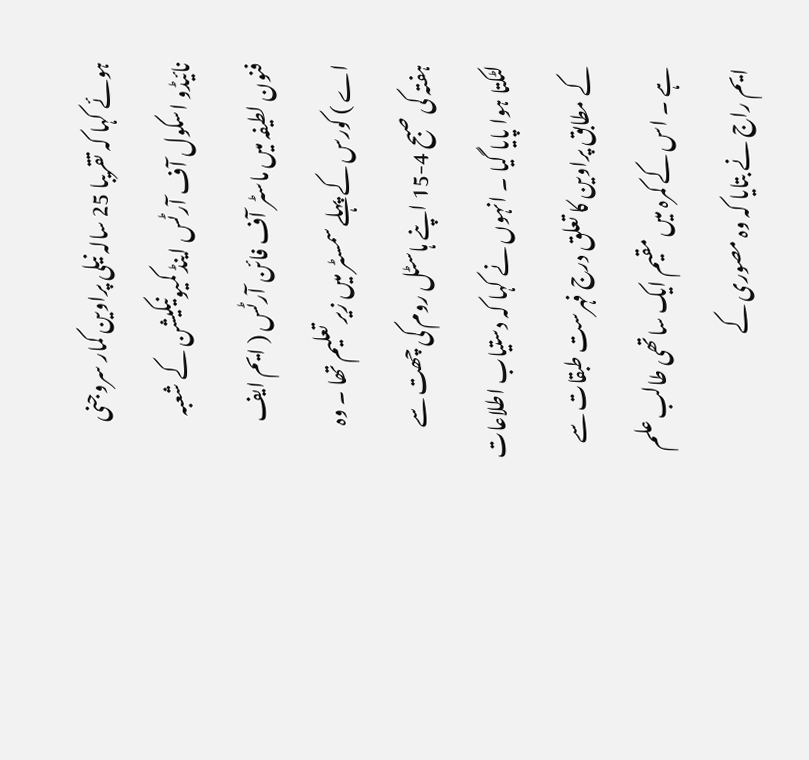ہوئے کہا کہ تقریبا 25 سالہ نیلی پراوین کمار سروجنی نائیڈو اسکول آف آرٹس اینڈ کمیونیکیشن کے شعبہ فنون لطیفہ میں ماسٹر آف فائن آرٹس ( ایم ایف اے ) کورس کے پہلے سمسٹر میں زیر تعلیم تھا ۔ وہ ہفتہ کی صبح 4-15 اپنے ہاسٹل روم کی چھت سے لٹکتا ہوا پایا گیا ۔ انہوں نے کہا کہ دستیاب اطلاعات کے مطابق پراوین کا تعلق درج فہرست طبقات سے ہے ۔ اس کے کمرہ میں مقیم ایک ساتھی طالب علم ایم راج نے بتایا کہ وہ مصوری کے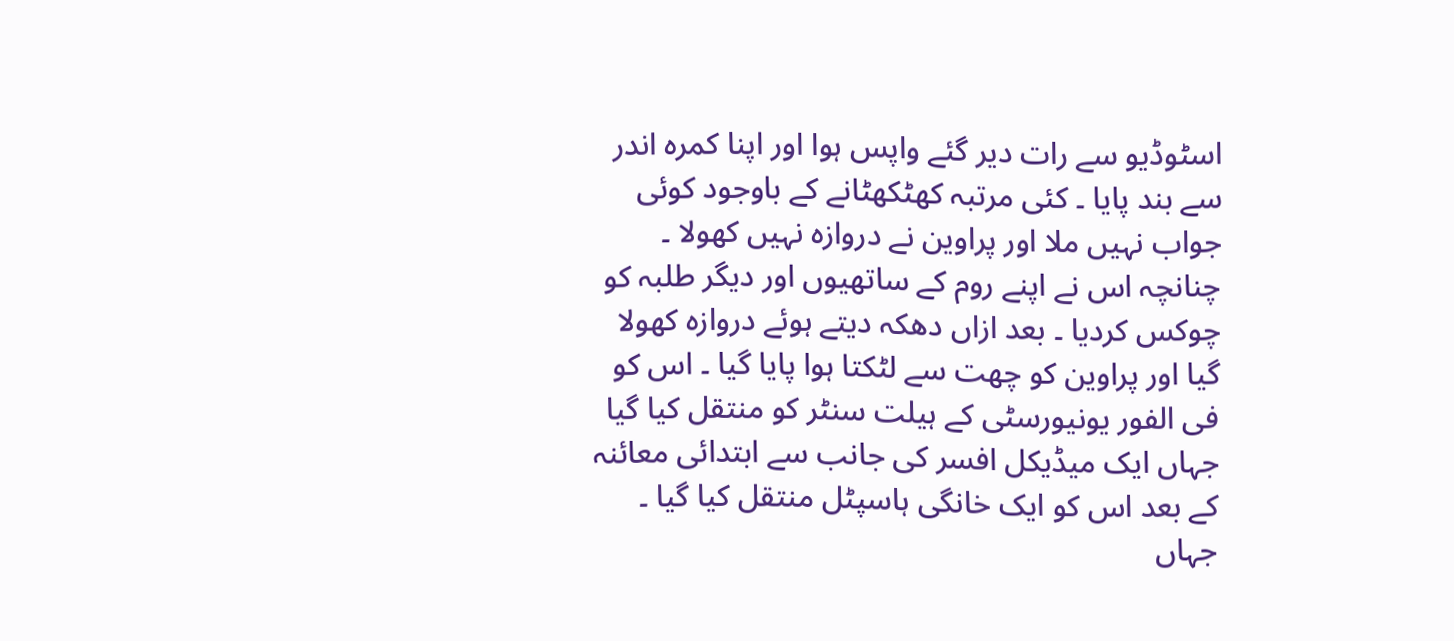اسٹوڈیو سے رات دیر گئے واپس ہوا اور اپنا کمرہ اندر سے بند پایا ۔ کئی مرتبہ کھٹکھٹانے کے باوجود کوئی جواب نہیں ملا اور پراوین نے دروازہ نہیں کھولا ۔ چنانچہ اس نے اپنے روم کے ساتھیوں اور دیگر طلبہ کو چوکس کردیا ۔ بعد ازاں دھکہ دیتے ہوئے دروازہ کھولا گیا اور پراوین کو چھت سے لٹکتا ہوا پایا گیا ۔ اس کو فی الفور یونیورسٹی کے ہیلت سنٹر کو منتقل کیا گیا جہاں ایک میڈیکل افسر کی جانب سے ابتدائی معائنہ کے بعد اس کو ایک خانگی ہاسپٹل منتقل کیا گیا ۔ جہاں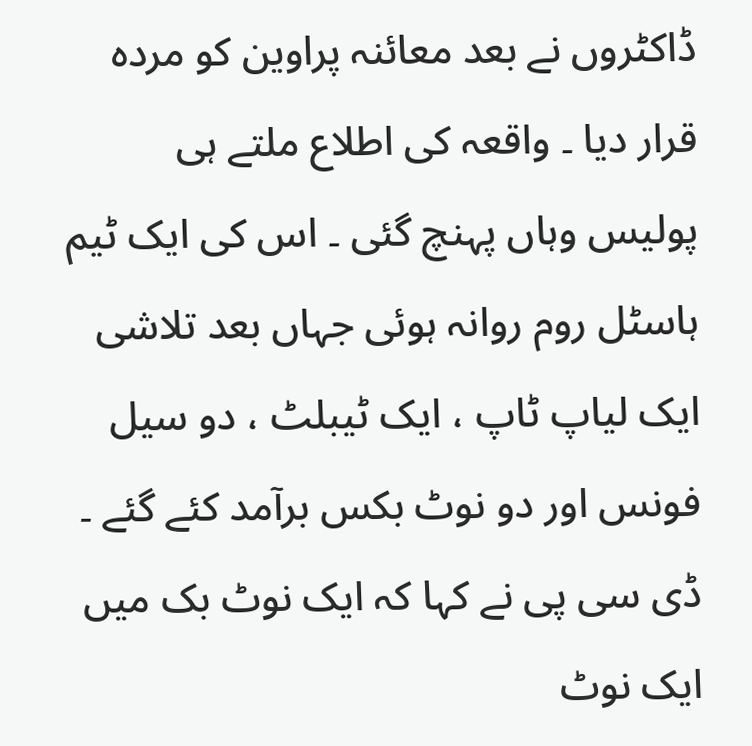ڈاکٹروں نے بعد معائنہ پراوین کو مردہ قرار دیا ۔ واقعہ کی اطلاع ملتے ہی پولیس وہاں پہنچ گئی ۔ اس کی ایک ٹیم ہاسٹل روم روانہ ہوئی جہاں بعد تلاشی ایک لیاپ ٹاپ ، ایک ٹیبلٹ ، دو سیل فونس اور دو نوٹ بکس برآمد کئے گئے ۔ ڈی سی پی نے کہا کہ ایک نوٹ بک میں ایک نوٹ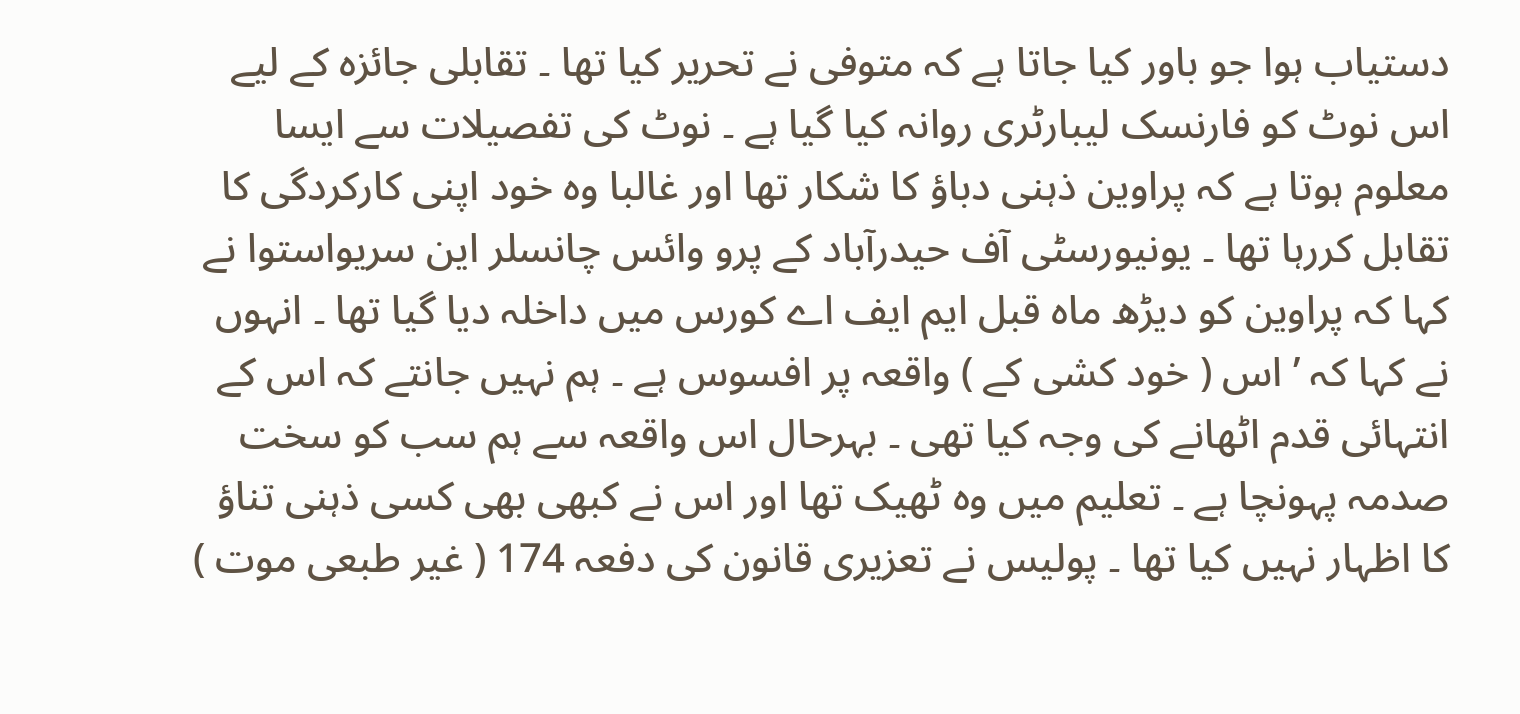دستیاب ہوا جو باور کیا جاتا ہے کہ متوفی نے تحریر کیا تھا ۔ تقابلی جائزہ کے لیے اس نوٹ کو فارنسک لیبارٹری روانہ کیا گیا ہے ۔ نوٹ کی تفصیلات سے ایسا معلوم ہوتا ہے کہ پراوین ذہنی دباؤ کا شکار تھا اور غالبا وہ خود اپنی کارکردگی کا تقابل کررہا تھا ۔ یونیورسٹی آف حیدرآباد کے پرو وائس چانسلر این سریواستوا نے کہا کہ پراوین کو دیڑھ ماہ قبل ایم ایف اے کورس میں داخلہ دیا گیا تھا ۔ انہوں نے کہا کہ ’ اس ( خود کشی کے ) واقعہ پر افسوس ہے ۔ ہم نہیں جانتے کہ اس کے انتہائی قدم اٹھانے کی وجہ کیا تھی ۔ بہرحال اس واقعہ سے ہم سب کو سخت صدمہ پہونچا ہے ۔ تعلیم میں وہ ٹھیک تھا اور اس نے کبھی بھی کسی ذہنی تناؤ کا اظہار نہیں کیا تھا ۔ پولیس نے تعزیری قانون کی دفعہ 174 ( غیر طبعی موت )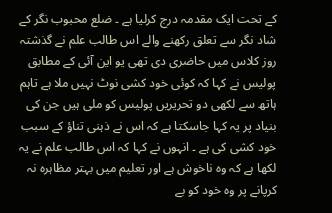کے تحت ایک مقدمہ درج کرلیا ہے ۔ ضلع محبوب نگر کے شاد نگر سے تعلق رکھنے والے اس طالب علم نے گذشتہ روز کلاس میں حاضری دی تھی یو این آئی کے مطابق پولیس نے کہا کہ کوئی خود کشی نوٹ نہیں ملا ہے تاہم ہاتھ سے لکھی دو تحریریں پولیس کو ملی ہیں جن کی بنیاد پر یہ کہا جاسکتا ہے کہ اس نے ذہنی تناؤ کے سبب خود کشی کی ہے ۔ انہوں نے کہا کہ اس طالب علم نے یہ لکھا ہے کہ وہ ناخوش ہے اور تعلیم میں بہتر مظاہرہ نہ کرپانے پر وہ خود کو بے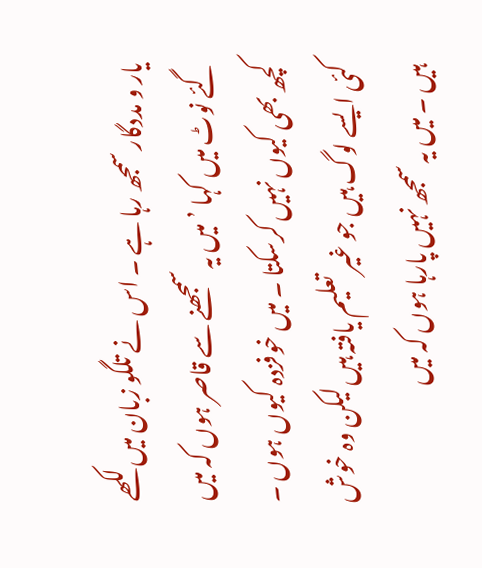یار و مددگار سمجھ رہا ہے ۔ اس نے تلگو زبان میں لکھے گئے نوٹ میں کہا ’ میں یہ سمجھنے سے قاصر ہوں کہ میں کچھ بھی کیوں نہیں کرسکتا ۔ میں خوفزدہ کیوں ہوں ۔ کئی ایسے لوگ ہیں جو غیر تعلیم یافتہ ہیں لیکن وہ خوش ہیں ۔ میں یہ سمجھ نہیں پارہا ہوں کہ میں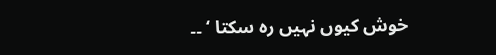خوش کیوں نہیں رہ سکتا ‘ ۔۔